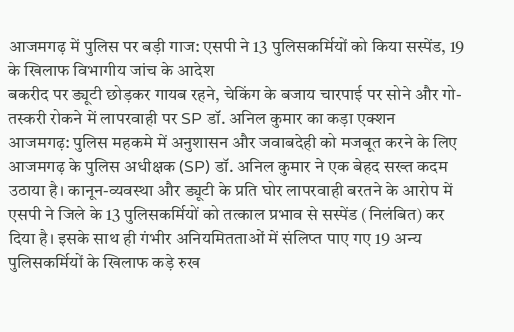आजमगढ़ में पुलिस पर बड़ी गाज: एसपी ने 13 पुलिसकर्मियों को किया सस्पेंड, 19 के खिलाफ विभागीय जांच के आदेश
बकरीद पर ड्यूटी छोड़कर गायब रहने, चेकिंग के बजाय चारपाई पर सोने और गो-तस्करी रोकने में लापरवाही पर SP डॉ. अनिल कुमार का कड़ा एक्शन
आजमगढ़: पुलिस महकमे में अनुशासन और जवाबदेही को मजबूत करने के लिए आजमगढ़ के पुलिस अधीक्षक (SP) डॉ. अनिल कुमार ने एक बेहद सख्त कदम उठाया है। कानून-व्यवस्था और ड्यूटी के प्रति घोर लापरवाही बरतने के आरोप में एसपी ने जिले के 13 पुलिसकर्मियों को तत्काल प्रभाव से सस्पेंड (निलंबित) कर दिया है। इसके साथ ही गंभीर अनियमितताओं में संलिप्त पाए गए 19 अन्य पुलिसकर्मियों के खिलाफ कड़े रुख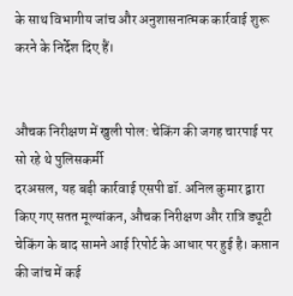के साथ विभागीय जांच और अनुशासनात्मक कार्रवाई शुरू करने के निर्देश दिए हैं।


औचक निरीक्षण में खुली पोल: चेकिंग की जगह चारपाई पर सो रहे थे पुलिसकर्मी
दरअसल, यह बड़ी कार्रवाई एसपी डॉ. अनिल कुमार द्वारा किए गए सतत मूल्यांकन, औचक निरीक्षण और रात्रि ड्यूटी चेकिंग के बाद सामने आई रिपोर्ट के आधार पर हुई है। कप्तान की जांच में कई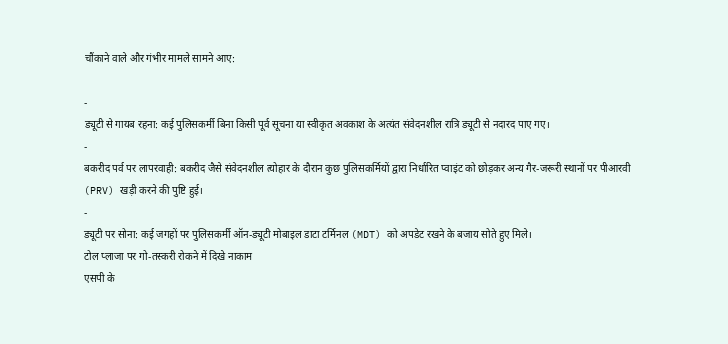चौंकाने वाले और गंभीर मामले सामने आए:

-
ड्यूटी से गायब रहना: कई पुलिसकर्मी बिना किसी पूर्व सूचना या स्वीकृत अवकाश के अत्यंत संवेदनशील रात्रि ड्यूटी से नदारद पाए गए।
-
बकरीद पर्व पर लापरवाही: बकरीद जैसे संवेदनशील त्योहार के दौरान कुछ पुलिसकर्मियों द्वारा निर्धारित प्वाइंट को छोड़कर अन्य गैर-जरूरी स्थानों पर पीआरवी (PRV) खड़ी करने की पुष्टि हुई।
-
ड्यूटी पर सोना: कई जगहों पर पुलिसकर्मी ऑन-ड्यूटी मोबाइल डाटा टर्मिनल (MDT) को अपडेट रखने के बजाय सोते हुए मिले।
टोल प्लाजा पर गो-तस्करी रोकने में दिखे नाकाम
एसपी के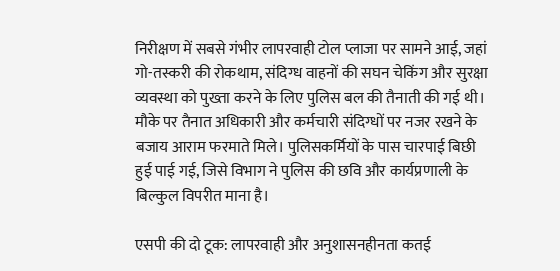निरीक्षण में सबसे गंभीर लापरवाही टोल प्लाजा पर सामने आई, जहां गो-तस्करी की रोकथाम, संदिग्ध वाहनों की सघन चेकिंग और सुरक्षा व्यवस्था को पुख्ता करने के लिए पुलिस बल की तैनाती की गई थी। मौके पर तैनात अधिकारी और कर्मचारी संदिग्धों पर नजर रखने के बजाय आराम फरमाते मिले। पुलिसकर्मियों के पास चारपाई बिछी हुई पाई गई, जिसे विभाग ने पुलिस की छवि और कार्यप्रणाली के बिल्कुल विपरीत माना है।

एसपी की दो टूक: लापरवाही और अनुशासनहीनता कतई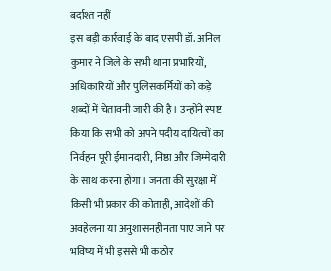बर्दाश्त नहीं
इस बड़ी कार्रवाई के बाद एसपी डॉ. अनिल कुमार ने जिले के सभी थाना प्रभारियों, अधिकारियों और पुलिसकर्मियों को कड़े शब्दों में चेतावनी जारी की है। उन्होंने स्पष्ट किया कि सभी को अपने पदीय दायित्वों का निर्वहन पूरी ईमानदारी, निष्ठा और जिम्मेदारी के साथ करना होगा। जनता की सुरक्षा में किसी भी प्रकार की कोताही, आदेशों की अवहेलना या अनुशासनहीनता पाए जाने पर भविष्य में भी इससे भी कठोर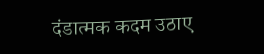दंडात्मक कदम उठाए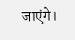जाएंगे।